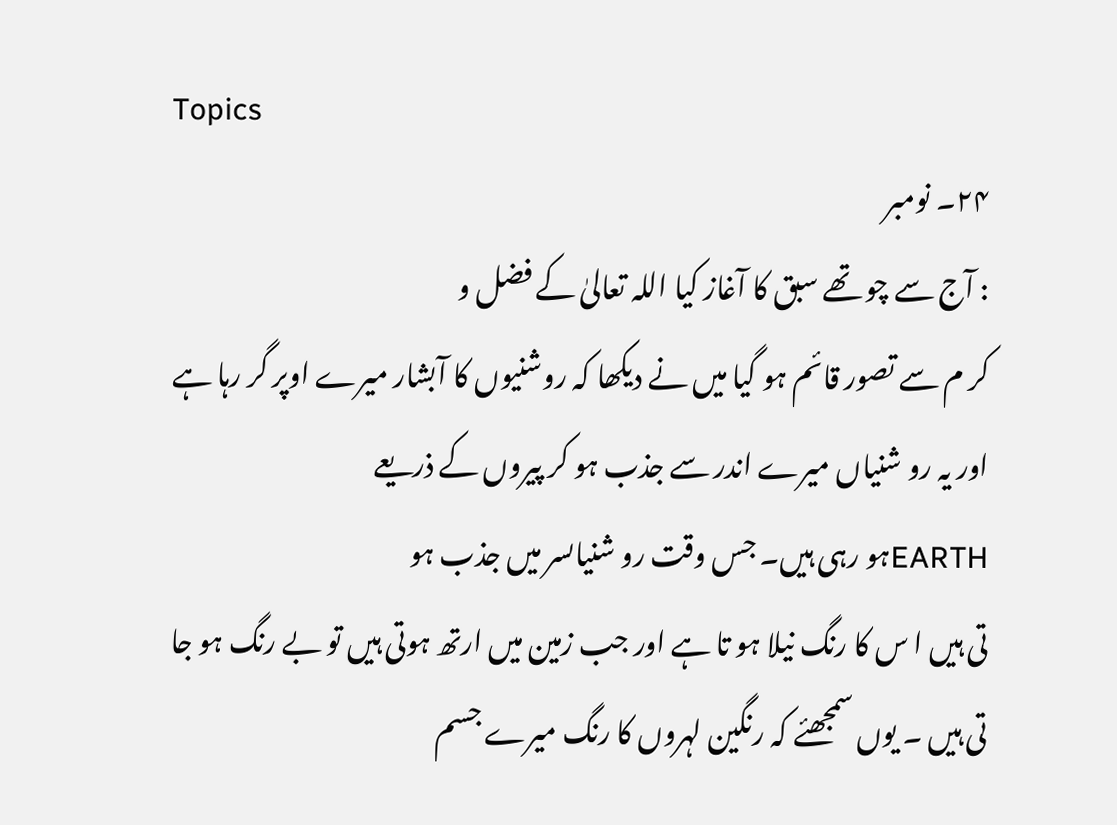Topics
۲۴۔ نومبر
: آج سے چو تھے سبق کا آغاز کیا اللہ تعالیٰ کے فضل و
کر م سے تصور قائم ہو گیا میں نے دیکھا کہ روشنیوں کا آبشار میرے اوپر گر رہا ہے
اور یہ رو شنیاں میرے اندر سے جذب ہو کر پیروں کے ذریعے
EARTHہو رہی ہیں۔ جس وقت رو شنیاںسر میں جذب ہو
تی ہیں ا س کا رنگ نیلا ہو تا ہے اور جب زمین میں ارتھ ہوتی ہیں تو بے رنگ ہو جا
تی ہیں ۔ یوں سمجھئے کہ رنگین لہروں کا رنگ میرے جسم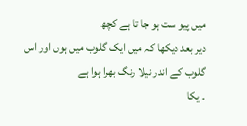میں پیو ست ہو جا تا ہے کچھ
دیر بعد دیکھا کہ میں ایک گلوب میں ہوں اور اس گلوب کے اندر نیلا رنگ بھرا ہوا ہے
۔ یکا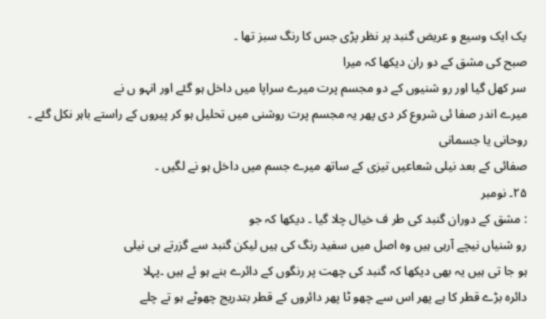یک ایک وسیع و عریض گنبد پر نظر پڑی جس کا رنگ سبز تھا ۔
صبح کی مشق کے دو ران دیکھا کہ میرا
سر کھل گیا اور رو شنیوں کے دو مجسم پرت میرے سراپا میں داخل ہو گئے اور انہو ں نے
میرے اندر صفا ئی شروع کر دی پھر یہ مجسم پرت روشنی میں تحلیل ہو کر پیروں کے راستے باہر نکل گئے ۔ روحانی یا جسمانی
صفائی کے بعد نیلی شعاعیں تیزی کے ساتھ میرے جسم میں داخل ہو نے لگیں ۔
۲۵۔ نومبر
: مشق کے دوران گنبد کی طر ف خیال چلا گیا ۔ دیکھا کہ جو
رو شنیاں نیچے آرہی ہیں وہ اصل میں سفید رنگ کی ہیں لیکن گنبد سے گزرتے ہی نیلی
ہو جا تی ہیں یہ بھی دیکھا کہ گنبد کی چھت پر رنگوں کے دائرے بنے ہو ئے ہیں ۔پہلا
دائرہ بڑے قطر کا ہے پھر اس سے چھو ٹا پھر دائروں کے قطر بتدریج چھوٹے ہو تے چلے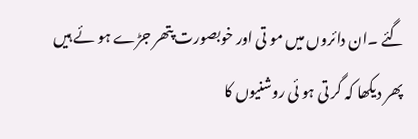گئے ۔ان دائروں میں مو تی اور خوبصورت پتھر جڑے ہو ئے ہیں پھر دیکھا کہ گر تی ہو ئی روشنیوں کا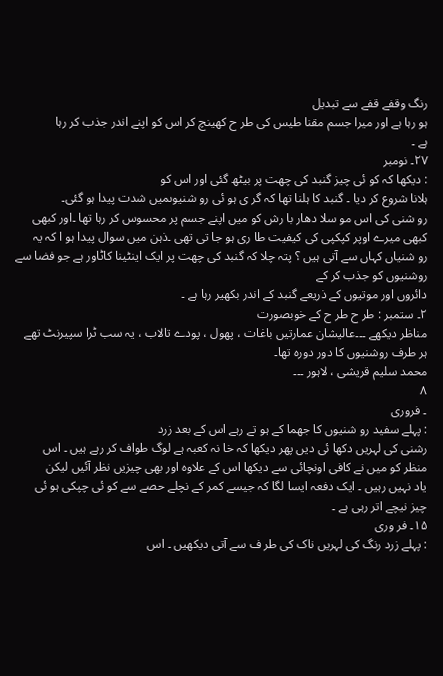رنگ وقفے قفے سے تبدیل
ہو رہا ہے اور میرا جسم مقنا طیس کی طر ح کھینچ کر اس کو اپنے اندر جذب کر رہا
ہے ۔
۲۷۔ نومبر
: دیکھا کہ کو ئی چیز گنبد کی چھت پر بیٹھ گئی اور اس کو
ہلانا شروع کر دیا ۔ گنبد کا ہلنا تھا کہ گر ی ہو ئی رو شنیوںمیں شدت پیدا ہو گئی۔
رو شنی کی اس مو سلا دھار با رش کو میں اپنے جسم پر محسوس کر رہا تھا ۔اور کبھی
کبھی میرے اوپر کپکپی کی کیفیت طا ری ہو جا تی تھی ۔ذہن میں سوال پیدا ہو ا کہ یہ
رو شنیاں کہاں سے آتی ہیں ؟ پتہ چلا کہ گنبد کی چھت پر ایک اینٹینا کاٹاور ہے جو فضا سے روشنیوں کو جذب کر کے
دائروں اور موتیوں کے ذریعے گنبد کے اندر بکھیر رہا ہے ۔
۲۔ ستمبر : طر ح طر ح کے خوبصورت
مناظر دیکھے ۔۔۔عالیشان عمارتیں باغات ، پھول ، پودے تالاب ، یہ سب ٹرا سپیرنٹ تھے
ہر طرف روشنیوں کا دور دورہ تھا۔
محمد سلیم قریشی ، لاہور ۔۔۔
۸
۔ فروری
: پہلے سفید رو شنیوں کا جھما کے ہو تے رہے اس کے بعد زرد
رشنی کی لہریں دکھا ئی دیں پھر دیکھا کہ خا نہ کعبہ ہے لوگ طواف کر رہے ہیں ۔ اس
منظر کو میں نے کافی اونچائی سے دیکھا اس کے علاوہ اور بھی چیزیں نظر آئیں لیکن
یاد نہیں رہیں ۔ ایک دفعہ ایسا لگا کہ جیسے کمر کے نچلے حصے سے کو ئی چپکی ہو ئی
چیز نیچے اتر رہی ہے ۔
۱۵۔ فر وری
: پہلے زرد رنگ کی لہریں ناک کی طر ف سے آتی دیکھیں ۔ اس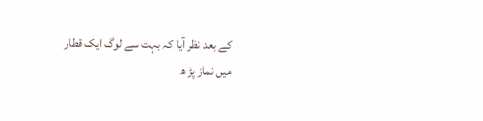کے بعد نظر آیا کہ بہت سے لوگ ایک قطار
میں نماز پڑ ھ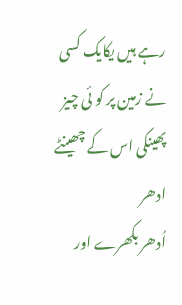رہے ہیں یکایک کسی نے زمین پر کو ئی چیز پھینکی اس کے چھینٹے ادھر
اُدھر بکھرے اور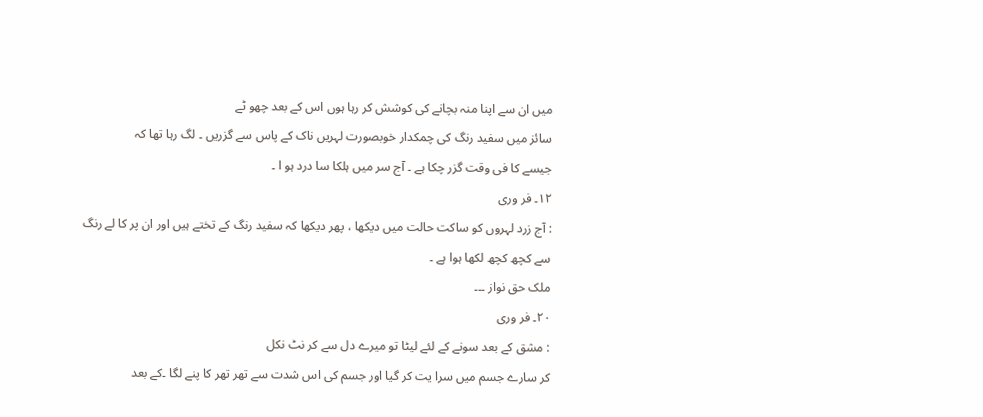میں ان سے اپنا منہ بچانے کی کوشش کر رہا ہوں اس کے بعد چھو ٹے
سائز میں سفید رنگ کی چمکدار خوبصورت لہریں ناک کے پاس سے گزریں ۔ لگ رہا تھا کہ
جیسے کا فی وقت گزر چکا ہے ۔ آج سر میں ہلکا سا درد ہو ا ۔
۱۲۔ فر وری
: آج زرد لہروں کو ساکت حالت میں دیکھا ، پھر دیکھا کہ سفید رنگ کے تختے ہیں اور ان پر کا لے رنگ سے کچھ کچھ لکھا ہوا ہے ۔
ملک حق نواز ۔۔۔
۲۰۔ فر وری
: مشق کے بعد سونے کے لئے لیٹا تو میرے دل سے کر نٹ نکل
کر سارے جسم میں سرا یت کر گیا اور جسم کی اس شدت سے تھر تھر کا پنے لگا ۔کے بعد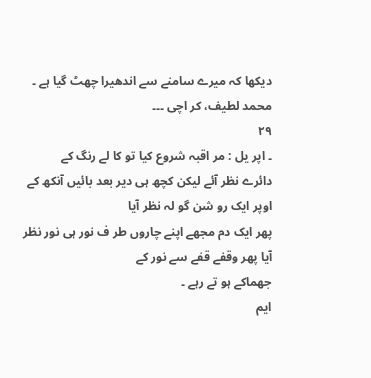دیکھا کہ میرے سامنے سے اندھیرا چھٹ گیا ہے ۔
محمد لطیف، کر اچی ۔۔۔
۲۹
۔ اپر یل : مر اقبہ شروع کیا تو کا لے رنگ کے
دائرے نظر آئے لیکن کچھ ہی دیر بعد بائیں آنکھ کے اوپر ایک رو شن گو لہ نظر آیا
پھر ایک دم مجھے اپنے چاروں طر ف نور ہی نور نظر آیا پھر وقفے قفے سے نور کے
جھماکے ہو تے رہے ۔
ایم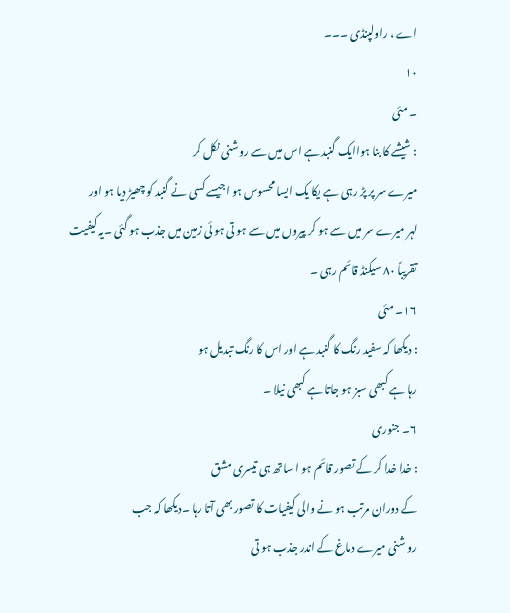اے ، راولپنڈی ۔۔۔
۱۰
۔ مئی
: شیشے کا بنا ہواایک گنبد ہے اس میں سے روشنی نکل کر
میرے سر پر پڑ رہی ہے یکا یک ایسا محسوس ہو اجیسے کسی نے گنبد کو چھیڑ دیا ہو اور
لہر میرے سر میں سے ہو کر پیروں میں سے ہو تی ہو ئی زمین میں جذب ہو گئی ۔یہ کیفیت
تقریباً ۸۰ سیکنڈ قائم رہی ۔
۱۶۔ مئی
: دیکھا کہ سفید رنگ کا گنبد ہے اور اس کا رنگ تبدیل ہو
رہا ہے کبھی سبز ہو جاتا ہے کبھی نیلا ۔
۶۔ جنوری
: خدا خدا کر کے تصور قائم ہو ا ساتھ ہی تیسری مشق
کے دوران مرتب ہو نے والی کیفیات کا تصور بھی آتا رہا ۔دیکھا کہ جب
رو شنی میرے دماغ کے اندر جذب ہو تی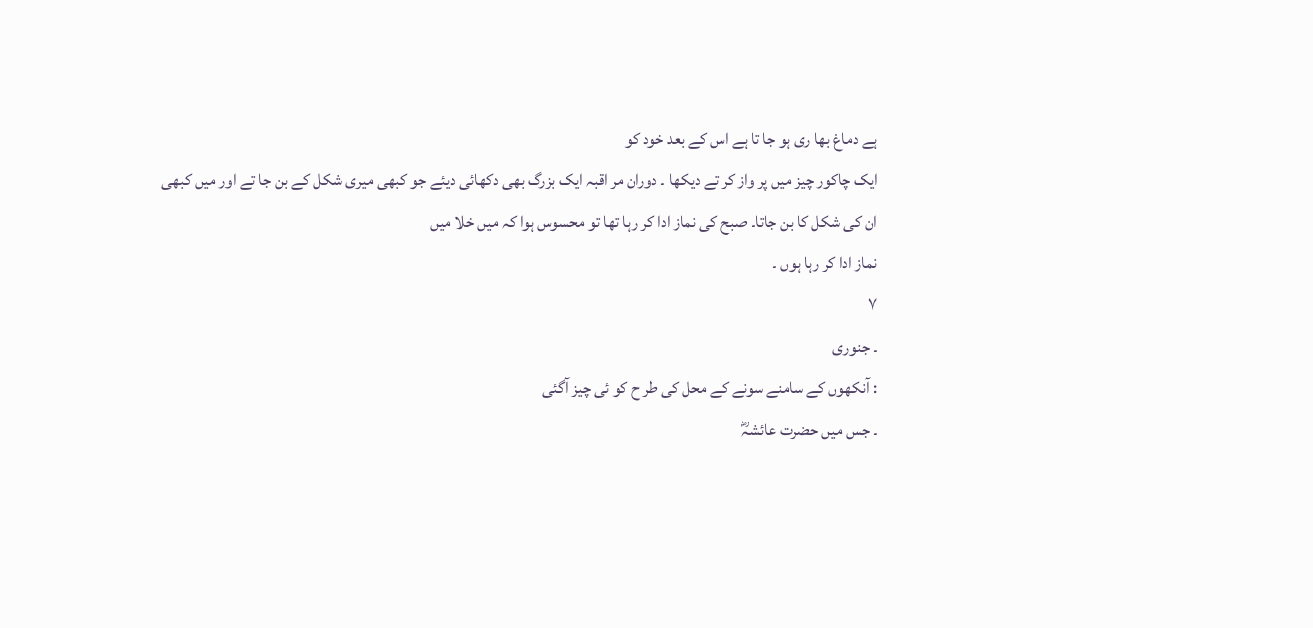ہے دماغ بھا ری ہو جا تا ہے اس کے بعد خود کو
ایک چاکور چیز میں پر واز کر تے دیکھا ۔ دوران مر اقبہ ایک بزرگ بھی دکھائی دیئے جو کبھی میری شکل کے بن جا تے اور میں کبھی
ان کی شکل کا بن جاتا۔ صبح کی نماز ادا کر رہا تھا تو محسوس ہوا کہ میں خلا میں
نماز ادا کر رہا ہوں ۔
۷
۔ جنوری
: آنکھوں کے سامنے سونے کے محل کی طر ح کو ئی چیز آگئی
۔ جس میں حضرت عائشہؓ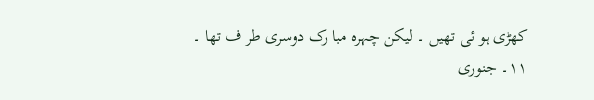کھڑی ہو ئی تھیں ۔ لیکن چہرہ مبا رک دوسری طر ف تھا ۔
۱۱۔ جنوری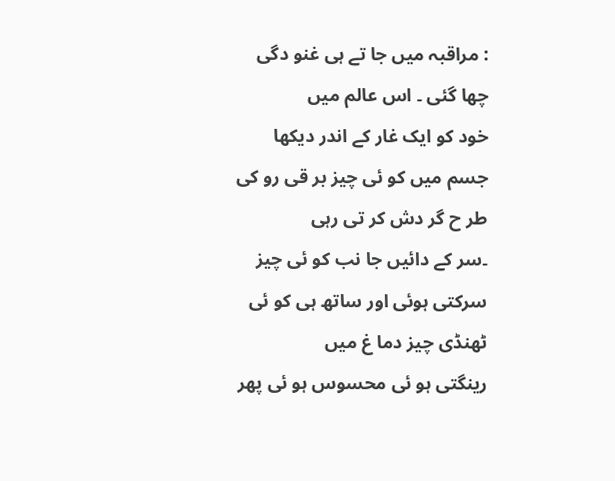: مراقبہ میں جا تے ہی غنو دگی چھا گئی ۔ اس عالم میں
خود کو ایک غار کے اندر دیکھا جسم میں کو ئی چیز بر قی رو کی طر ح گر دش کر تی رہی
۔سر کے دائیں جا نب کو ئی چیز سرکتی ہوئی اور ساتھ ہی کو ئی ٹھنڈی چیز دما غ میں
رینگتی ہو ئی محسوس ہو ئی پھر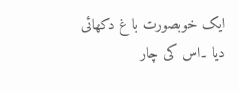ایک خوبصورت با غ دکھائی دیا ۔اس کی چار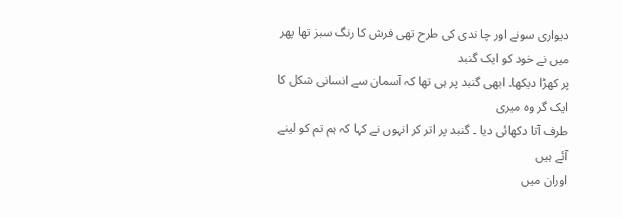دیواری سونے اور چا ندی کی طرح تھی فرش کا رنگ سبز تھا پھر میں نے خود کو ایک گنبد
پر کھڑا دیکھا۔ ابھی گنبد پر ہی تھا کہ آسمان سے انسانی شکل کا ایک گر وہ میری
طرف آتا دکھائی دیا ۔ گنبد پر اتر کر انہوں نے کہا کہ ہم تم کو لینے آئے ہیں
اوران میں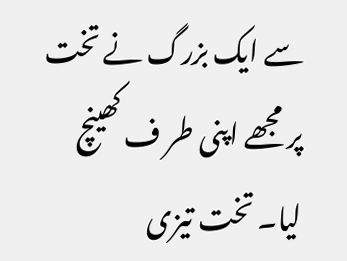سے ایک بزرگ نے تخت پر مجھے اپنی طر ف کھینچ لیا۔ تخت تیزی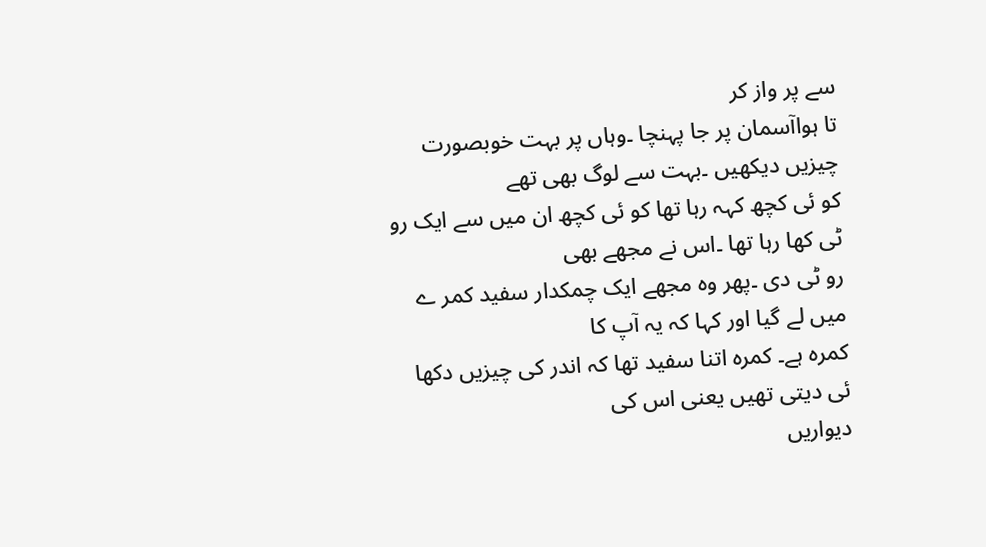سے پر واز کر
تا ہواآسمان پر جا پہنچا ۔وہاں پر بہت خوبصورت چیزیں دیکھیں ۔بہت سے لوگ بھی تھے
کو ئی کچھ کہہ رہا تھا کو ئی کچھ ان میں سے ایک رو ٹی کھا رہا تھا ۔اس نے مجھے بھی
رو ٹی دی ۔پھر وہ مجھے ایک چمکدار سفید کمر ے میں لے گیا اور کہا کہ یہ آپ کا
کمرہ ہے۔ کمرہ اتنا سفید تھا کہ اندر کی چیزیں دکھا ئی دیتی تھیں یعنی اس کی
دیواریں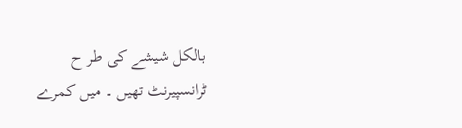بالکل شیشے کی طر ح ٹرانسپیرنٹ تھیں ۔ میں کمرے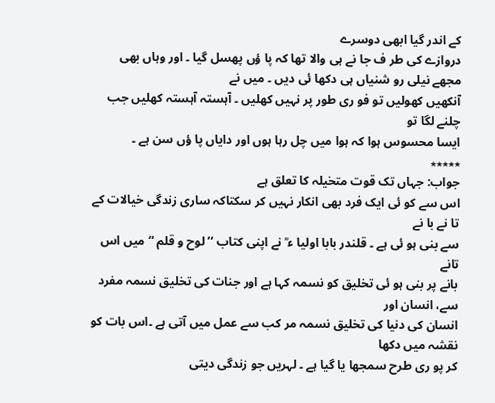کے اندر گیا ابھی دوسرے
دروازے کی طر ف جا نے ہی والا تھا کہ پا ؤں پھسل گیا ۔ اور وہاں بھی مجھے نیلی رو شنیاں ہی دکھا ئی دیں ۔ میں نے
آنکھیں کھولیں تو فو ری طور پر نہیں کھلیں ۔ آہستہ آہستہ کھلیں جب چلنے لگا تو
ایسا محسوس ہوا کہ ہوا میں چل رہا ہوں اور دایاں پا ؤں سن ہے ۔
٭٭٭٭٭
جواب: جہاں تک قوت متخیلہ کا تعلق ہے
اس سے کو ئی ایک فرد بھی انکار نہیں کر سکتاکہ ساری زندگی خیالات کے تا نے با نے
سے بنی ہو ئی ہے ۔ قلندر بابا اولیا ء ؒ نے اپنی کتاب ‘’لوح و قلم “ میں اس تانے
بانے پر بنی ہو ئی تخلیق کو نسمہ کہا ہے اور جنات کی تخلیق نسمہ مفرد سے، انسان اور
انسان کی دنیا کی تخلیق نسمہ مر کب سے عمل میں آتی ہے ۔اس بات کو نقشہ میں دکھا
کر پو ری طرح سمجھا یا گیا ہے ۔ لہریں جو زندگی دیتی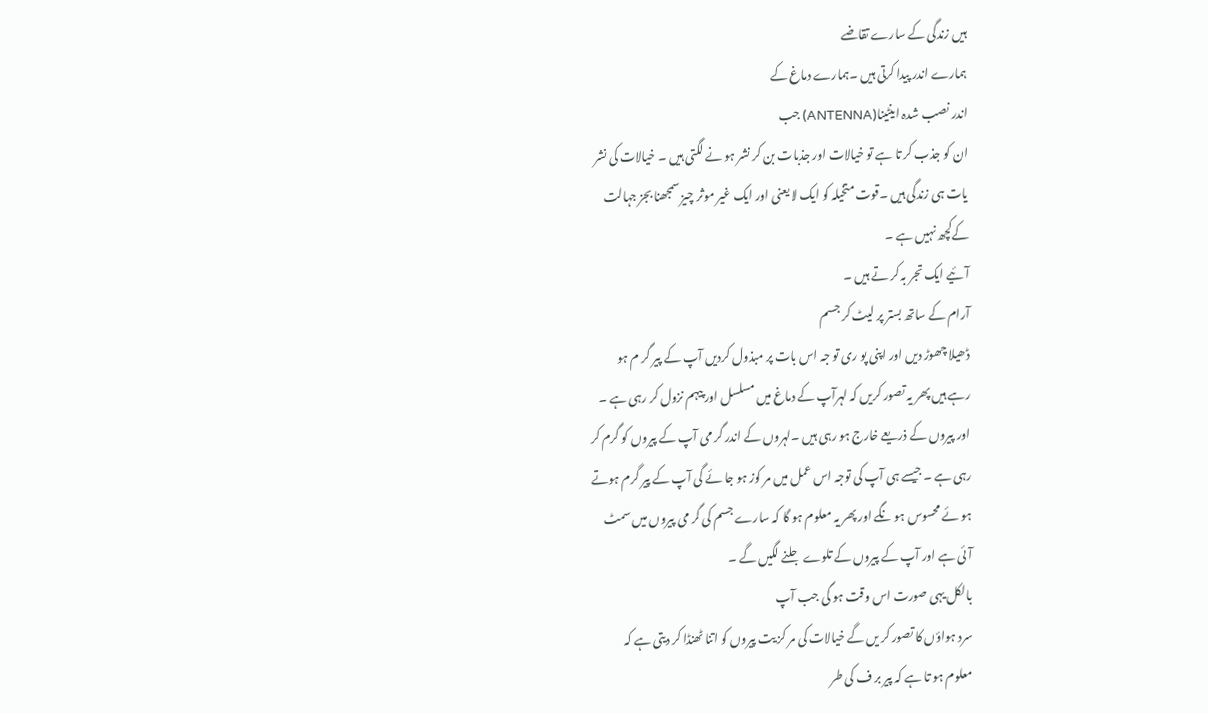ہیں زندگی کے سارے تقاضے
ہمارے اندر پیدا کرتی ہیں ۔ہمارے دماغ کے
اندر نصب شدہ اینٹینا(ANTENNA) جب
ان کو جذب کر تا ہے تو خیالات اور جذبات بن کر نشر ہو نے لگتی ہیں ۔ خیالات کی نشر
یات ہی زندگی ہیں ۔قوت متخیلہ کو ایک لا یعنی اور ایک غیر موثر چیز سمجھنا بجز جہالت
کےکچھ نہیں ہے ۔
آئیے ایک تجر بہ کر تے ہیں ۔
آرام کے ساتھ بستر پر لیٹ کر جسم
ڈھیلا چھوڑ دیں اور اپنی پو ری تو جہ اس بات پر مبذول کردیں آپ کے پیر گر م ہو
رہے ہیں پھر یہ تصور کریں کہ لہرآپ کے دماغ میں مسلسل اور پیہم نزول کر رہی ہے ۔
اور پیروں کے ذریعے خارج ہو رہی ہیں ۔لہروں کے اندر گر می آپ کے پیروں کو گرم کر
رہی ہے ۔ جیسے ہی آپ کی توجہ اس عمل میں مر کوز ہو جا ئے گی آپ کے پیر گرم ہوتے
ہو ئے محسوس ہو نگے اور پھر یہ معلوم ہو گا کہ سارے جسم کی گر می پیروں میں سمٹ
آئی ہے اور آپ کے پیروں کے تلوے جلنے لگیں گے ۔
بالکل یہی صورت اس وقت ہو گی جب آپ
سرد ہواؤں کا تصور کر یں گے خیالات کی مر کز یت پیروں کو اتنا ٹھنڈا کر دیتی ہے کہ
معلوم ہو تا ہے کہ پیر بر ف کی طر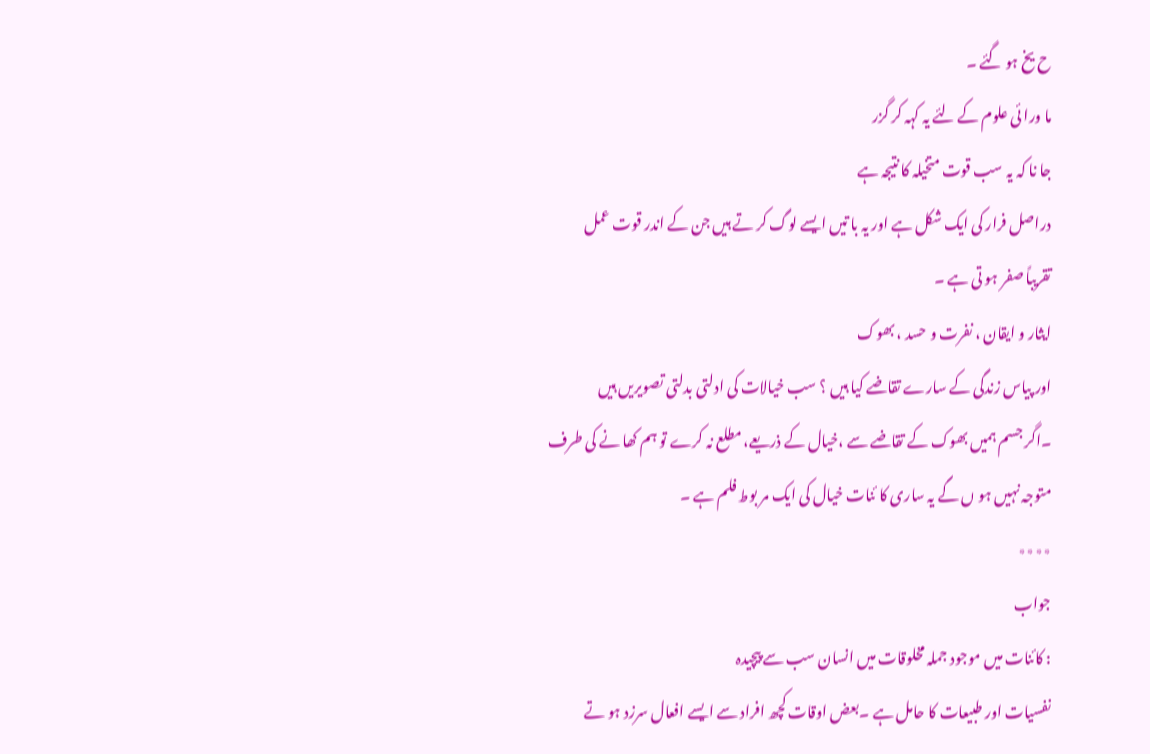ح یخ ہو گئے ۔
ما ورا ئی علوم کے لئے یہ کہہ کر گزر
جا نا کہ یہ سب قوت متخیلہ کا نتیجہ ہے
دراصل فرار کی ایک شکل ہے اور یہ با تیں ایسے لوگ کر تے ہیں جن کے اندر قوت عمل
تقریباً صفر ہو تی ہے ۔
ایثار و ایقان ، نفرت و حسد ، بھوک
اور پیاس زندگی کے سارے تقاضے کیا ہیں ؟ سب خیالات کی ادلتی بدلتی تصویریں ہیں
۔اگر جسم ہمیں بھوک کے تقاضے سے ،خیال کے ذریعے، مطلع نہ کرے تو ہم کھا نے کی طرف
متوجہ نہیں ہو ں گے یہ ساری کا ئنات خیال کی ایک مر بوط فلم ہے ۔
٭٭٭٭
جواب
: کائنات میں موجود جملہ مخلوقات میں انسان سب سے پیچیدہ
نفسیات اور طبیعات کا حامل ہے ۔بعض اوقات کچھ افراد سے ایسے افعال سرزد ہو تے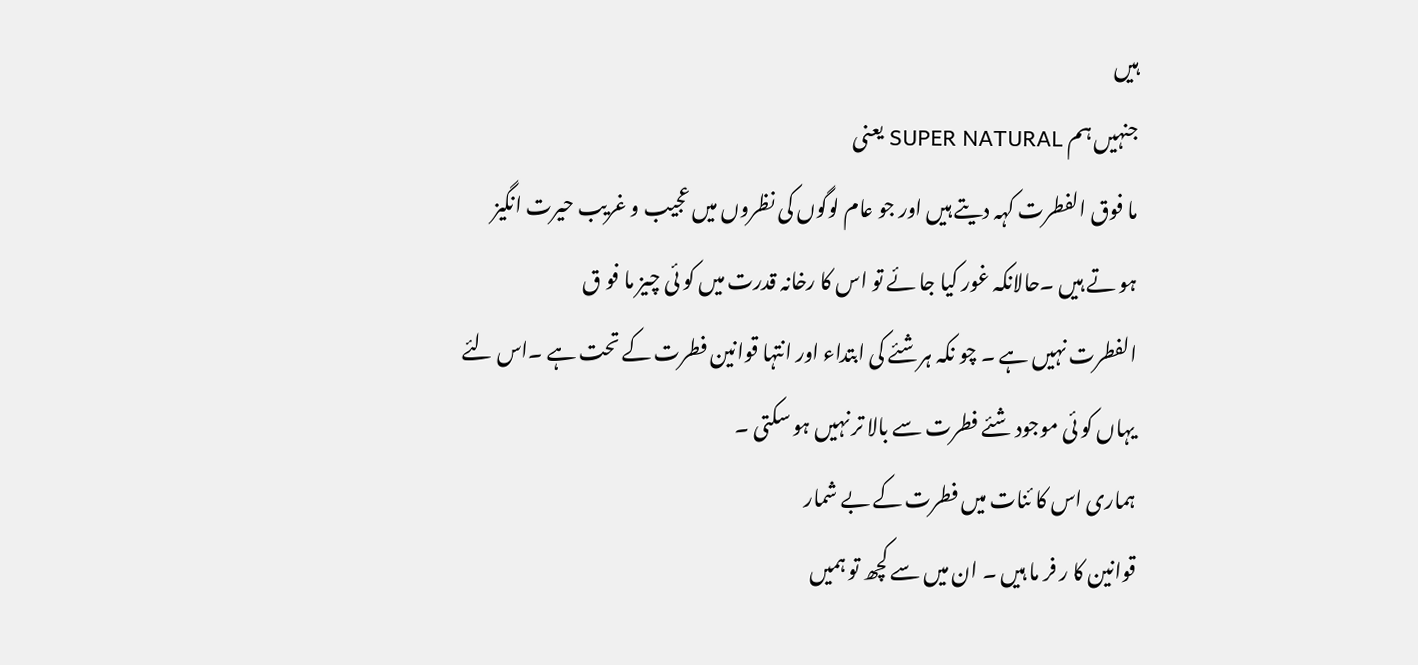ہیں
جنہیں ہم SUPER NATURAL یعنی
ما فوق الفطرت کہہ دیتے ہیں اور جو عام لوگوں کی نظروں میں عجیب و غریب حیرت انگیز
ہو تے ہیں ۔حالانکہ غور کیا جا ئے تو اس کا رخانہ قدرت میں کو ئی چیز ما فو ق
الفطرت نہیں ہے ۔ چو نکہ ہرشئے کی ابتداء اور انتہا قوانین فطرت کے تحت ہے ۔اس لئے
یہاں کو ئی موجود شئے فطرت سے بالا تر نہیں ہو سکتی ۔
ہماری اس کا ئنات میں فطرت کے بے شمار
قوانین کا ر فر ما ہیں ۔ ان میں سے کچھ تو ہمیں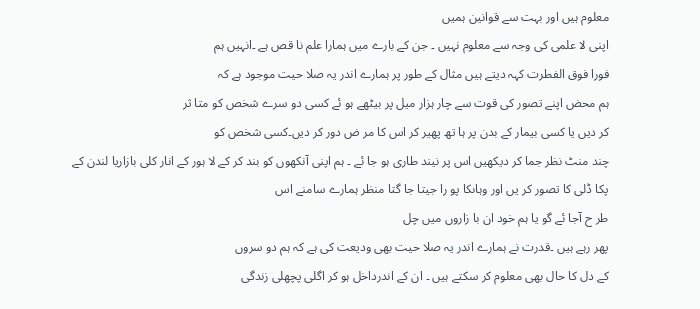معلوم ہیں اور بہت سے قوانین ہمیں
اپنی لا علمی کی وجہ سے معلوم نہیں ۔ جن کے بارے میں ہمارا علم نا قص ہے ۔انہیں ہم
فورا فوق الفطرت کہہ دیتے ہیں مثال کے طور پر ہمارے اندر یہ صلا حیت موجود ہے کہ
ہم محض اپنے تصور کی قوت سے چار ہزار میل پر بیٹھے ہو ئے کسی دو سرے شخص کو متا ثر
کر دیں یا کسی بیمار کے بدن پر ہا تھ پھیر کر اس کا مر ض دور کر دیں۔کسی شخص کو
چند منٹ نظر جما کر دیکھیں اس پر نیند طاری ہو جا ئے ۔ ہم اپنی آنکھوں کو بند کر کے لا ہور کے انار کلی بازاریا لندن کے
پکا ڈلی کا تصور کر یں اور وہاںکا پو را جیتا جا گتا منظر ہمارے سامنے اس
طر ح آجا ئے گو یا ہم خود ان با زاروں میں چل
پھر رہے ہیں ۔قدرت نے ہمارے اندر یہ صلا حیت بھی ودیعت کی ہے کہ ہم دو سروں
کے دل کا حال بھی معلوم کر سکتے ہیں ۔ ان کے اندرداخل ہو کر اگلی پچھلی زندگی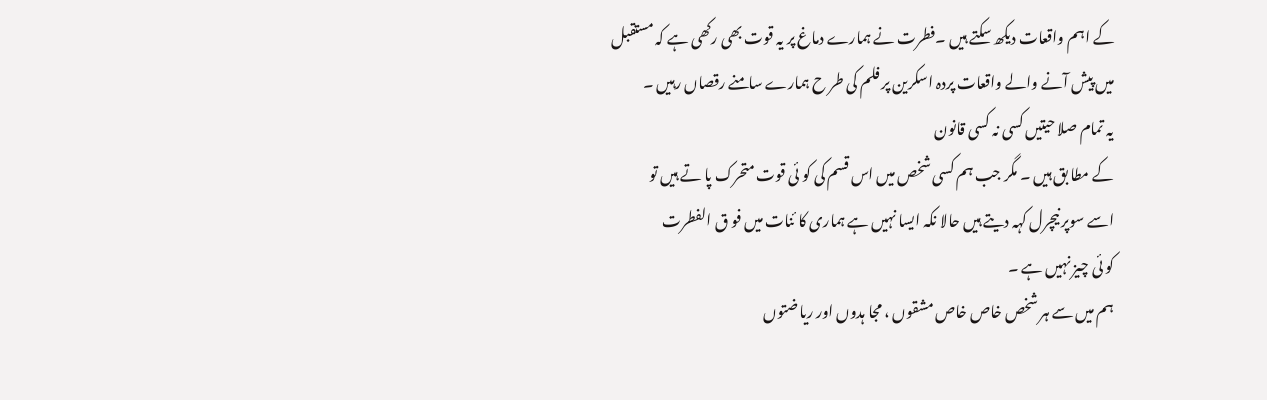کے اہم واقعات دیکھ سکتے ہیں ۔فطرت نے ہمارے دماغ پر یہ قوت بھی رکھی ہے کہ مستقبل
میں پیش آنے والے واقعات پردہ اسکرین پر فلم کی طر ح ہمارے سامنے رقصاں رہیں ۔
یہ تمام صلا حیتیں کسی نہ کسی قانون
کے مطا بق ہیں ۔ مگر جب ہم کسی شخص میں اس قسم کی کو ئی قوت متحرک پا تے ہیں تو
اسے سوپر نیچرل کہہ دیتے ہیں حالا نکہ ایسا نہیں ہے ہماری کا ئنات میں فو ق الفطرت
کو ئی چیز نہیں ہے ۔
ہم میں سے ہر شخص خاص خاص مشقوں ، مجا ہدوں اور ریاضتوں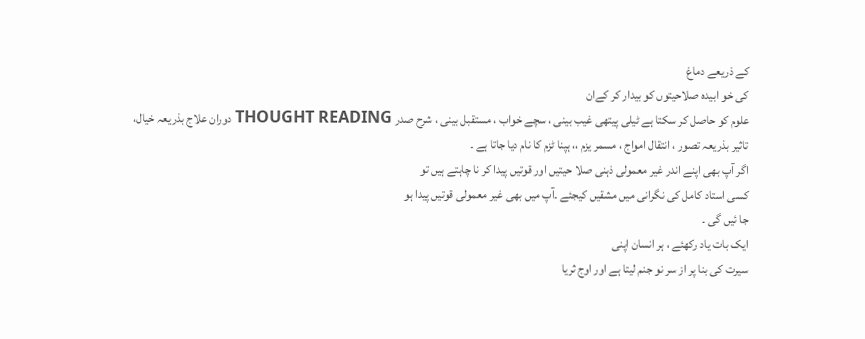کے ذریعے دماغ
کی خو ابیدہ صلاحیتوں کو بیدار کر کےان
علوم کو حاصل کر سکتا ہے ٹیلی پیتھی غیب بینی ، سچے خواب ، مستقبل بینی ، شرح صدر THOUGHT READING دوران علاج بذریعہ خیال،
تاثیر بذریعہ تصور ، انتقال امواج ، مسمر یزم ،، ہپنا ٹزم کا نام دیا جاتا ہے ۔
اگر آپ بھی اپنے اندر غیر معمولی ذہنی صلا حیتیں اور قوتیں پیدا کر نا چاہتے ہیں تو
کسی استاد کامل کی نگرانی میں مشقیں کیجئے ۔آپ میں بھی غیر معمولی قوتیں پیدا ہو
جا ئیں گی ۔
ایک بات یاد رکھئے ، ہر انسان اپنی
سیرت کی بنا پر از سر نو جنم لیتا ہے اور اوج ثریا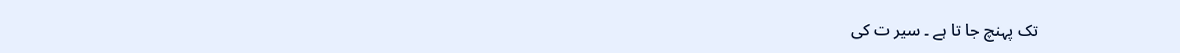تک پہنچ جا تا ہے ۔ سیر ت کی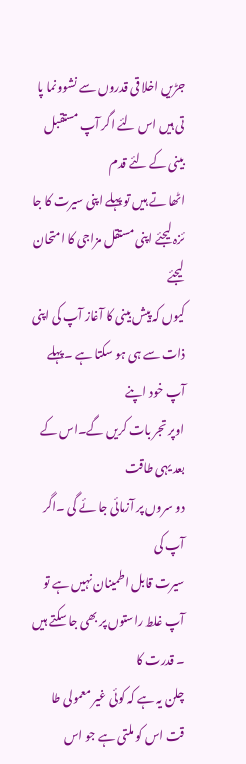جڑیں اخلا قی قدروں سے نشوونما پا تی ہیں اس لئے اگر آپ مستقبل بینی کے لئے قدم
اٹھا تے ہیں تو پہلے اپنی سیرت کا جا ئزہ لیجئے اپنی مستقل مزاجی کا امتحان لیجئے
کیوں کہ پیش بینی کا آغاز آپ کی اپنی ذات سے ہی ہو سکتا ہے ۔پہلے آپ خود اپنے
اوپر تجر بات کریں گے۔اس کے بعد یہی طاقت
دو سروں پر آزمائی جا ئے گی ۔اگر آپ کی
سیرت قابل اطمینان نہیں ہے تو آپ غلط راستوں پر بھی جا سکتے ہیں ۔ قدرت کا
چلن یہ ہے کہ کوئی غیر معمولی طا
قت اس کو ملتی ہے جو اس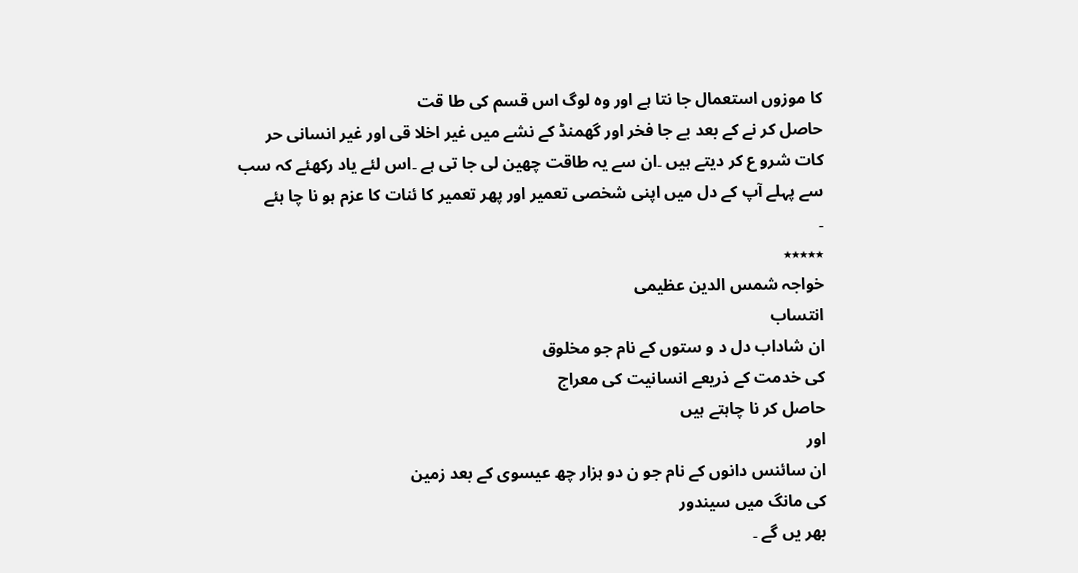کا موزوں استعمال جا نتا ہے اور وہ لوگ اس قسم کی طا قت
حاصل کر نے کے بعد بے جا فخر اور گھمنڈ کے نشے میں غیر اخلا قی اور غیر انسانی حر
کات شرو ع کر دیتے ہیں ۔ان سے یہ طاقت چھین لی جا تی ہے ۔اس لئے یاد رکھئے کہ سب
سے پہلے آپ کے دل میں اپنی شخصی تعمیر اور پھر تعمیر کا ئنات کا عزم ہو نا چا ہئے
۔
٭٭٭٭٭
خواجہ شمس الدین عظیمی
انتساب
ان شاداب دل د و ستوں کے نام جو مخلوق
کی خدمت کے ذریعے انسانیت کی معراج
حاصل کر نا چاہتے ہیں
اور
ان سائنس دانوں کے نام جو ن دو ہزار چھ عیسوی کے بعد زمین
کی مانگ میں سیندور
بھر یں گے ۔